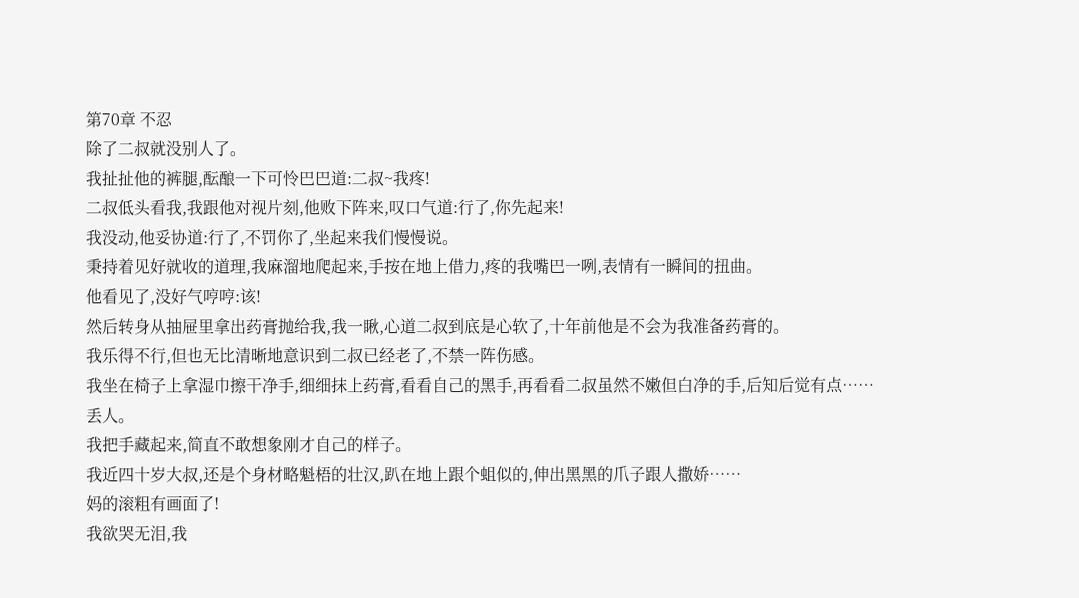第70章 不忍
除了二叔就没别人了。
我扯扯他的裤腿,酝酿一下可怜巴巴道:二叔~我疼!
二叔低头看我,我跟他对视片刻,他败下阵来,叹口气道:行了,你先起来!
我没动,他妥协道:行了,不罚你了,坐起来我们慢慢说。
秉持着见好就收的道理,我麻溜地爬起来,手按在地上借力,疼的我嘴巴一咧,表情有一瞬间的扭曲。
他看见了,没好气哼哼:该!
然后转身从抽屉里拿出药膏抛给我,我一瞅,心道二叔到底是心软了,十年前他是不会为我准备药膏的。
我乐得不行,但也无比清晰地意识到二叔已经老了,不禁一阵伤感。
我坐在椅子上拿湿巾擦干净手,细细抹上药膏,看看自己的黑手,再看看二叔虽然不嫩但白净的手,后知后觉有点……丢人。
我把手藏起来,简直不敢想象刚才自己的样子。
我近四十岁大叔,还是个身材略魁梧的壮汉,趴在地上跟个蛆似的,伸出黑黑的爪子跟人撒娇……
妈的滚粗有画面了!
我欲哭无泪,我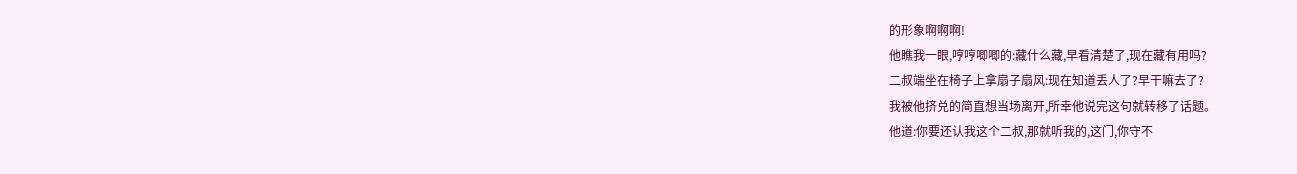的形象啊啊啊!
他瞧我一眼,哼哼唧唧的:藏什么藏,早看清楚了,现在藏有用吗?
二叔端坐在椅子上拿扇子扇风:现在知道丢人了?早干嘛去了?
我被他挤兑的简直想当场离开,所幸他说完这句就转移了话题。
他道:你要还认我这个二叔,那就听我的,这门,你守不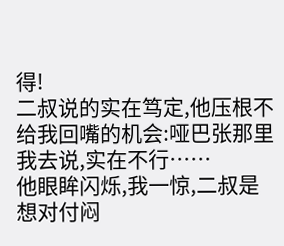得!
二叔说的实在笃定,他压根不给我回嘴的机会:哑巴张那里我去说,实在不行……
他眼眸闪烁,我一惊,二叔是想对付闷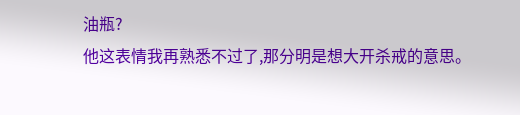油瓶?
他这表情我再熟悉不过了,那分明是想大开杀戒的意思。